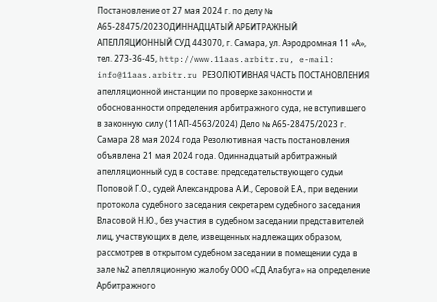Постановление от 27 мая 2024 г. по делу № А65-28475/2023ОДИННАДЦАТЫЙ АРБИТРАЖНЫЙ АПЕЛЛЯЦИОННЫЙ СУД 443070, г. Самара, ул. Аэродромная 11 «А», тел. 273-36-45, http://www.11aas.arbitr.ru, e-mail: info@11aas.arbitr.ru РЕЗОЛЮТИВНАЯ ЧАСТЬ ПОСТАНОВЛЕНИЯ апелляционной инстанции по проверке законности и обоснованности определения арбитражного суда, не вступившего в законную силу (11АП-4563/2024) Дело № А65-28475/2023 г. Самара 28 мая 2024 года Резолютивная часть постановления объявлена 21 мая 2024 года. Одиннадцатый арбитражный апелляционный суд в составе: председательствующего судьи Поповой Г.О., судей Александрова А.И., Серовой Е.А., при ведении протокола судебного заседания секретарем судебного заседания Власовой Н.Ю., без участия в судебном заседании представителей лиц, участвующих в деле, извещенных надлежащих образом, рассмотрев в открытом судебном заседании в помещении суда в зале №2 апелляционную жалобу ООО «СД Алабуга» на определение Арбитражного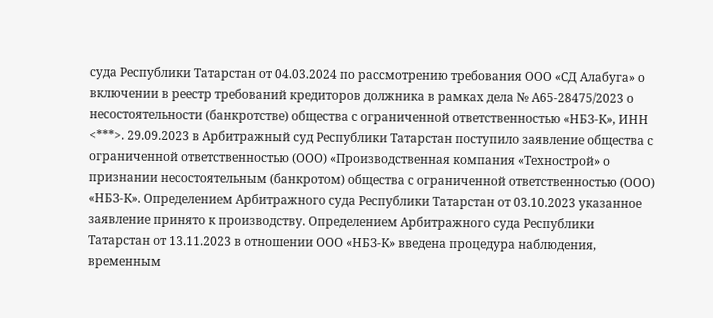суда Республики Татарстан от 04.03.2024 по рассмотрению требования ООО «СД Алабуга» о включении в реестр требований кредиторов должника в рамках дела № А65-28475/2023 о несостоятельности (банкротстве) общества с ограниченной ответственностью «НБЗ-К», ИНН <***>. 29.09.2023 в Арбитражный суд Республики Татарстан поступило заявление общества с ограниченной ответственностью (ООО) «Производственная компания «Технострой» о признании несостоятельным (банкротом) общества с ограниченной ответственностью (ООО) «НБЗ-К». Определением Арбитражного суда Республики Татарстан от 03.10.2023 указанное заявление принято к производству. Определением Арбитражного суда Республики Татарстан от 13.11.2023 в отношении ООО «НБЗ-К» введена процедура наблюдения, временным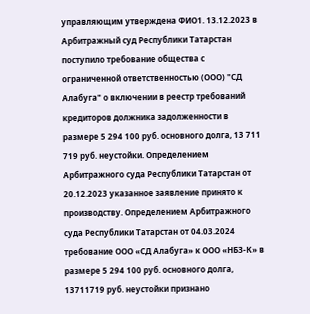управляющим утверждена ФИО1. 13.12.2023 в Арбитражный суд Республики Татарстан поступило требование общества с ограниченной ответственностью (ООО) "СД Алабуга" о включении в реестр требований кредиторов должника задолженности в размере 5 294 100 руб. основного долга, 13 711 719 руб. неустойки. Определением Арбитражного суда Республики Татарстан от 20.12.2023 указанное заявление принято к производству. Определением Арбитражного суда Республики Татарстан от 04.03.2024 требование ООО «СД Алабуга» к ООО «НБЗ-К» в размере 5 294 100 руб. основного долга, 13711719 руб. неустойки признано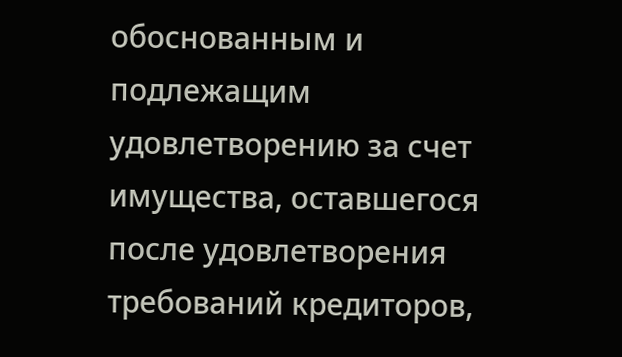обоснованным и подлежащим удовлетворению за счет имущества, оставшегося после удовлетворения требований кредиторов,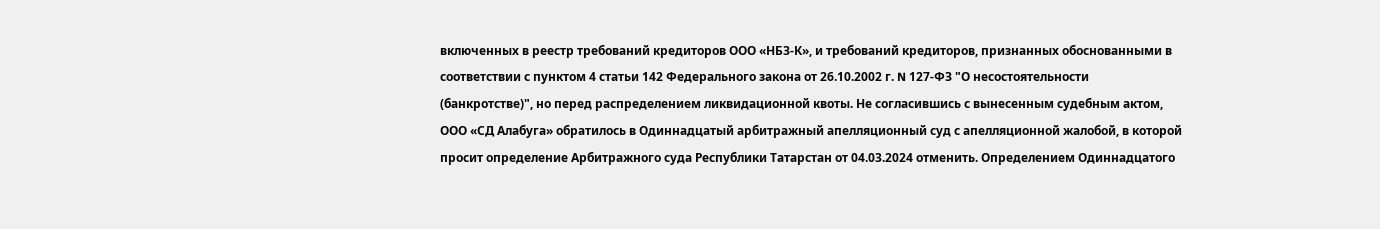включенных в реестр требований кредиторов ООО «НБЗ-К», и требований кредиторов, признанных обоснованными в соответствии с пунктом 4 статьи 142 Федерального закона от 26.10.2002 г. N 127-ФЗ "О несостоятельности (банкротстве)", но перед распределением ликвидационной квоты. Не согласившись с вынесенным судебным актом, ООО «СД Алабуга» обратилось в Одиннадцатый арбитражный апелляционный суд с апелляционной жалобой, в которой просит определение Арбитражного суда Республики Татарстан от 04.03.2024 отменить. Определением Одиннадцатого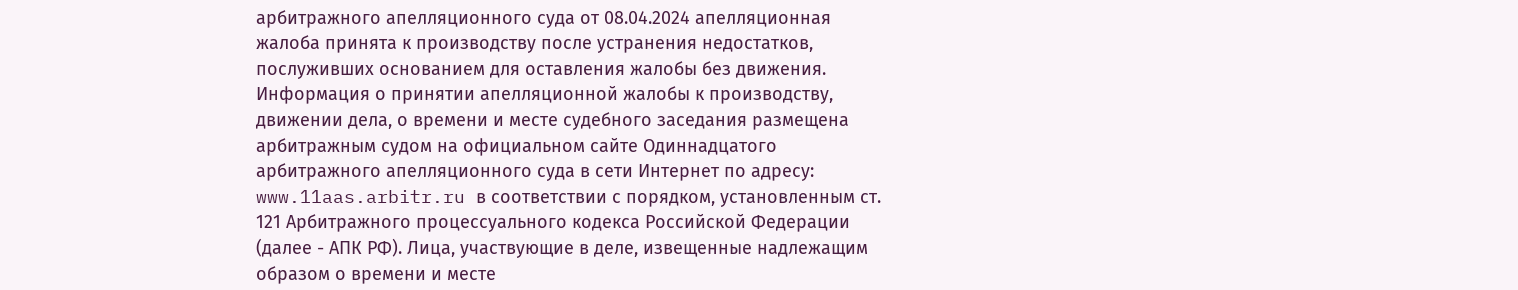арбитражного апелляционного суда от 08.04.2024 апелляционная жалоба принята к производству после устранения недостатков, послуживших основанием для оставления жалобы без движения. Информация о принятии апелляционной жалобы к производству, движении дела, о времени и месте судебного заседания размещена арбитражным судом на официальном сайте Одиннадцатого арбитражного апелляционного суда в сети Интернет по адресу: www.11aas.arbitr.ru в соответствии с порядком, установленным ст. 121 Арбитражного процессуального кодекса Российской Федерации (далее - АПК РФ). Лица, участвующие в деле, извещенные надлежащим образом о времени и месте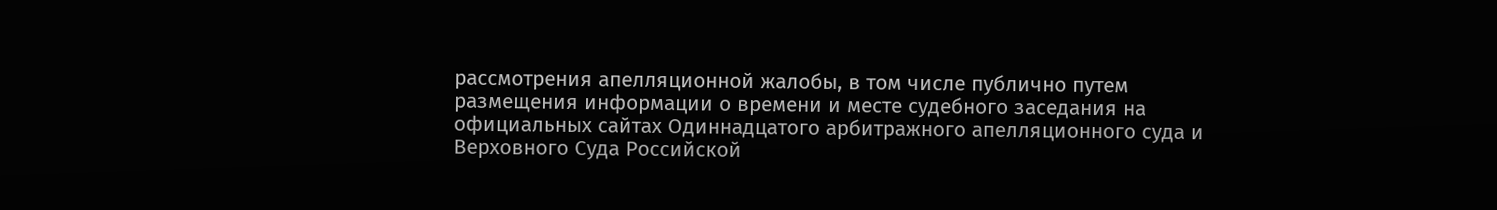рассмотрения апелляционной жалобы, в том числе публично путем размещения информации о времени и месте судебного заседания на официальных сайтах Одиннадцатого арбитражного апелляционного суда и Верховного Суда Российской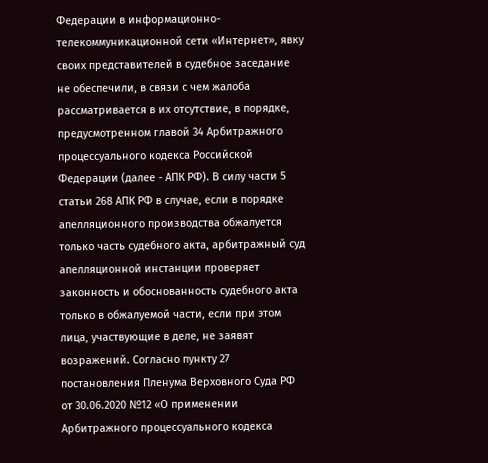Федерации в информационно-телекоммуникационной сети «Интернет», явку своих представителей в судебное заседание не обеспечили, в связи с чем жалоба рассматривается в их отсутствие, в порядке, предусмотренном главой 34 Арбитражного процессуального кодекса Российской Федерации (далее - АПК РФ). В силу части 5 статьи 268 АПК РФ в случае, если в порядке апелляционного производства обжалуется только часть судебного акта, арбитражный суд апелляционной инстанции проверяет законность и обоснованность судебного акта только в обжалуемой части, если при этом лица, участвующие в деле, не заявят возражений. Согласно пункту 27 постановления Пленума Верховного Суда РФ от 30.06.2020 №12 «О применении Арбитражного процессуального кодекса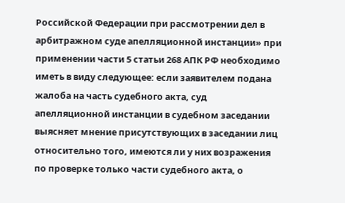Российской Федерации при рассмотрении дел в арбитражном суде апелляционной инстанции» при применении части 5 статьи 268 АПК РФ необходимо иметь в виду следующее: если заявителем подана жалоба на часть судебного акта, суд апелляционной инстанции в судебном заседании выясняет мнение присутствующих в заседании лиц относительно того, имеются ли у них возражения по проверке только части судебного акта, о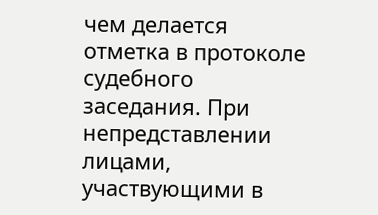чем делается отметка в протоколе судебного заседания. При непредставлении лицами, участвующими в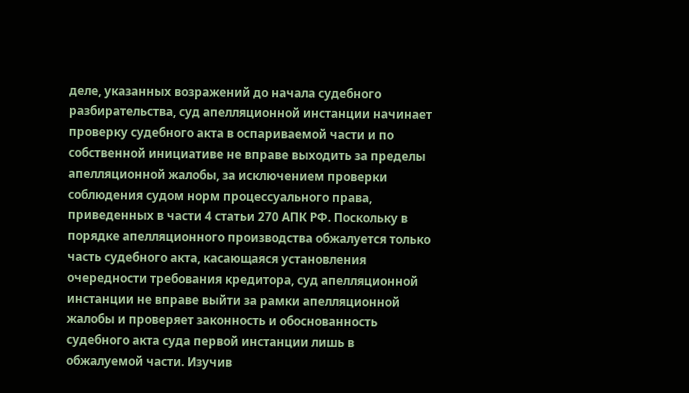деле, указанных возражений до начала судебного разбирательства, суд апелляционной инстанции начинает проверку судебного акта в оспариваемой части и по собственной инициативе не вправе выходить за пределы апелляционной жалобы, за исключением проверки соблюдения судом норм процессуального права, приведенных в части 4 статьи 270 АПК РФ. Поскольку в порядке апелляционного производства обжалуется только часть судебного акта, касающаяся установления очередности требования кредитора, суд апелляционной инстанции не вправе выйти за рамки апелляционной жалобы и проверяет законность и обоснованность судебного акта суда первой инстанции лишь в обжалуемой части. Изучив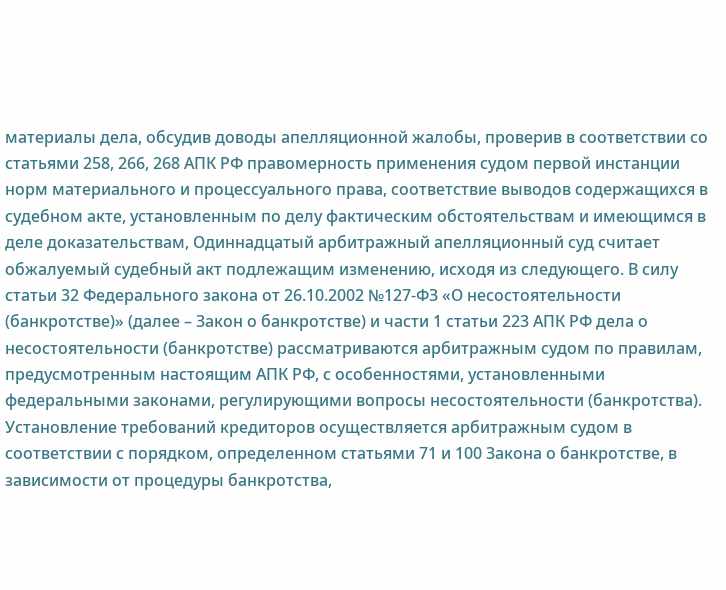материалы дела, обсудив доводы апелляционной жалобы, проверив в соответствии со статьями 258, 266, 268 АПК РФ правомерность применения судом первой инстанции норм материального и процессуального права, соответствие выводов содержащихся в судебном акте, установленным по делу фактическим обстоятельствам и имеющимся в деле доказательствам, Одиннадцатый арбитражный апелляционный суд считает обжалуемый судебный акт подлежащим изменению, исходя из следующего. В силу статьи 32 Федерального закона от 26.10.2002 №127-ФЗ «О несостоятельности (банкротстве)» (далее – Закон о банкротстве) и части 1 статьи 223 АПК РФ дела о несостоятельности (банкротстве) рассматриваются арбитражным судом по правилам, предусмотренным настоящим АПК РФ, с особенностями, установленными федеральными законами, регулирующими вопросы несостоятельности (банкротства). Установление требований кредиторов осуществляется арбитражным судом в соответствии с порядком, определенном статьями 71 и 100 Закона о банкротстве, в зависимости от процедуры банкротства,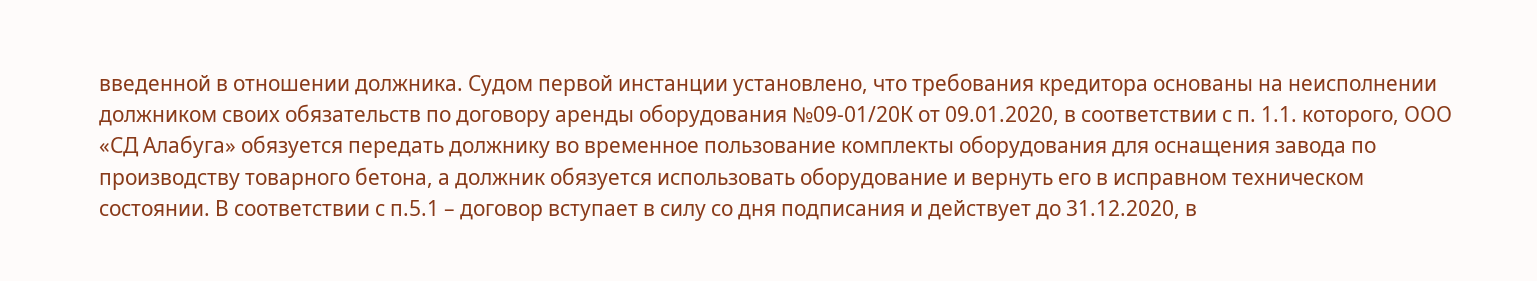введенной в отношении должника. Судом первой инстанции установлено, что требования кредитора основаны на неисполнении должником своих обязательств по договору аренды оборудования №09-01/20К от 09.01.2020, в соответствии с п. 1.1. которого, ООО «СД Алабуга» обязуется передать должнику во временное пользование комплекты оборудования для оснащения завода по производству товарного бетона, а должник обязуется использовать оборудование и вернуть его в исправном техническом состоянии. В соответствии с п.5.1 – договор вступает в силу со дня подписания и действует до 31.12.2020, в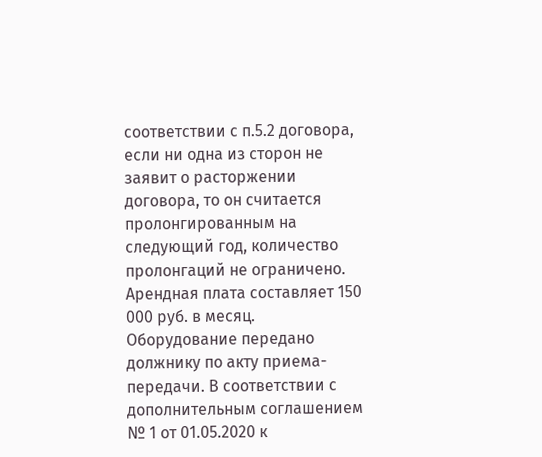соответствии с п.5.2 договора, если ни одна из сторон не заявит о расторжении договора, то он считается пролонгированным на следующий год, количество пролонгаций не ограничено. Арендная плата составляет 150 000 руб. в месяц. Оборудование передано должнику по акту приема-передачи. В соответствии с дополнительным соглашением № 1 от 01.05.2020 к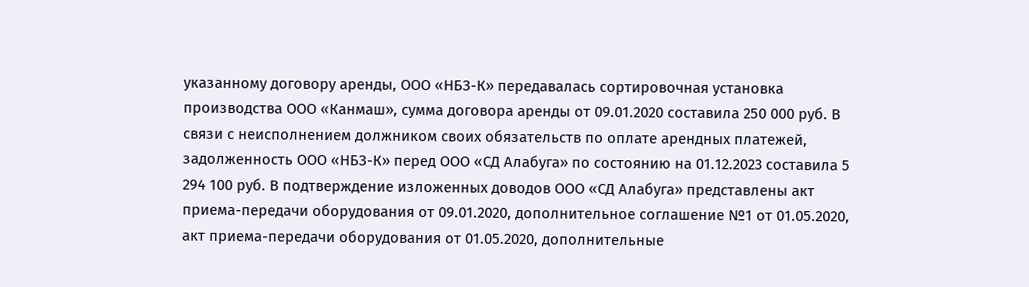указанному договору аренды, ООО «НБЗ-К» передавалась сортировочная установка производства ООО «Канмаш», сумма договора аренды от 09.01.2020 составила 250 000 руб. В связи с неисполнением должником своих обязательств по оплате арендных платежей, задолженность ООО «НБЗ-К» перед ООО «СД Алабуга» по состоянию на 01.12.2023 составила 5 294 100 руб. В подтверждение изложенных доводов ООО «СД Алабуга» представлены акт приема-передачи оборудования от 09.01.2020, дополнительное соглашение №1 от 01.05.2020, акт приема-передачи оборудования от 01.05.2020, дополнительные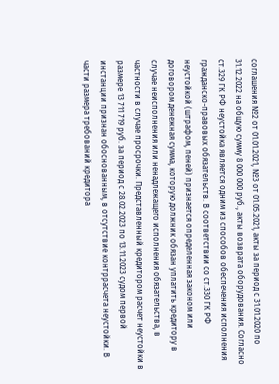соглашения №2 от 01.01.2021, №3 от 01.05.2021, акты за период с 31.01.2020 по 31.12.2022 на общую сумму 8 000 000 руб., акты возврата оборудования. Согласно ст.329 ГК РФ неустойка является одним из способов обеспечения исполнения гражданско-правовых обязательств. В соответствии со ст.330 ГК РФ неустойкой (штрафом, пеней) признается определенная законом или договором денежная сумма, которую должник обязан уплатить кредитору в случае неисполнения или ненадлежащего исполнения обязательства, в частности в случае просрочки. Представленный кредитором расчет неустойки в размере 13 711 719 руб. за период с 28.02.2023 по 13.11.2023 судом первой инстанции признан обоснованным, в отсутствие контррасчета неустойки. В части размера требований кредитора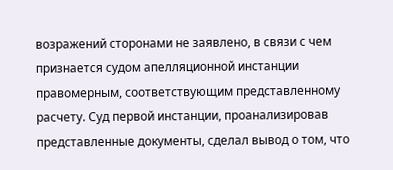возражений сторонами не заявлено, в связи с чем признается судом апелляционной инстанции правомерным, соответствующим представленному расчету. Суд первой инстанции, проанализировав представленные документы, сделал вывод о том, что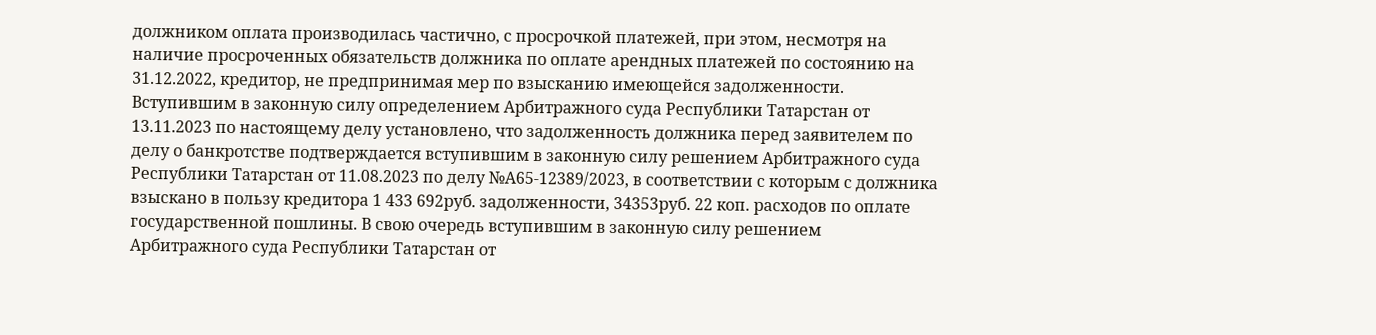должником оплата производилась частично, с просрочкой платежей, при этом, несмотря на наличие просроченных обязательств должника по оплате арендных платежей по состоянию на 31.12.2022, кредитор, не предпринимая мер по взысканию имеющейся задолженности. Вступившим в законную силу определением Арбитражного суда Республики Татарстан от 13.11.2023 по настоящему делу установлено, что задолженность должника перед заявителем по делу о банкротстве подтверждается вступившим в законную силу решением Арбитражного суда Республики Татарстан от 11.08.2023 по делу №А65-12389/2023, в соответствии с которым с должника взыскано в пользу кредитора 1 433 692руб. задолженности, 34353руб. 22 коп. расходов по оплате государственной пошлины. В свою очередь вступившим в законную силу решением Арбитражного суда Республики Татарстан от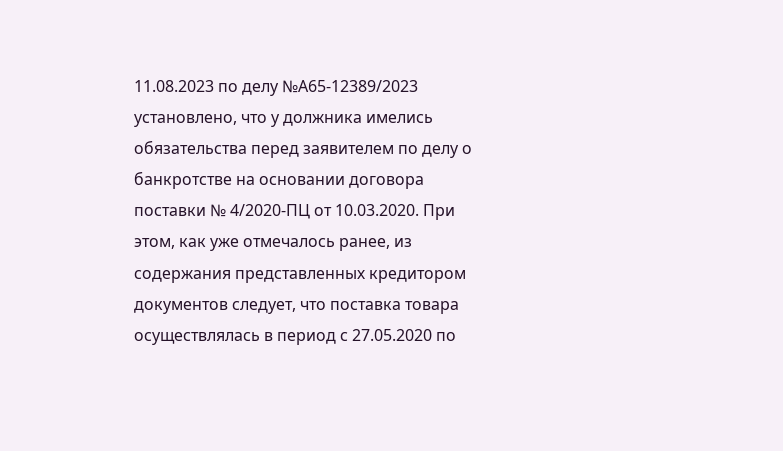11.08.2023 по делу №А65-12389/2023 установлено, что у должника имелись обязательства перед заявителем по делу о банкротстве на основании договора поставки № 4/2020-ПЦ от 10.03.2020. При этом, как уже отмечалось ранее, из содержания представленных кредитором документов следует, что поставка товара осуществлялась в период с 27.05.2020 по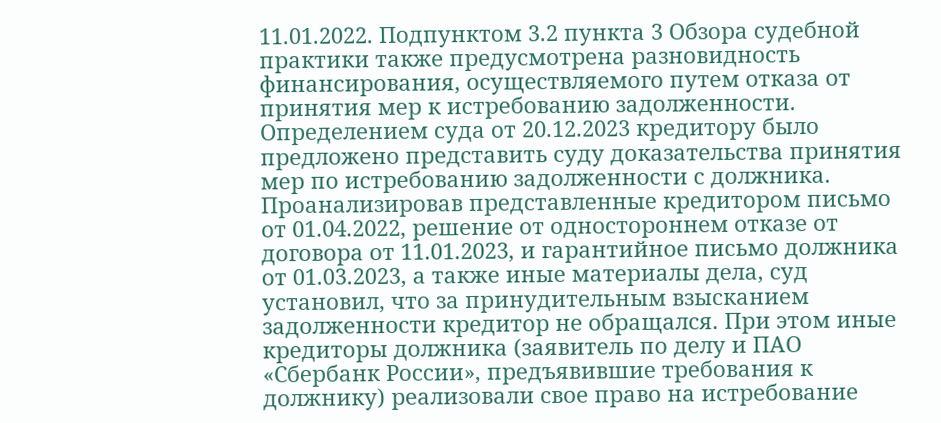11.01.2022. Подпунктом 3.2 пункта 3 Обзора судебной практики также предусмотрена разновидность финансирования, осуществляемого путем отказа от принятия мер к истребованию задолженности. Определением суда от 20.12.2023 кредитору было предложено представить суду доказательства принятия мер по истребованию задолженности с должника. Проанализировав представленные кредитором письмо от 01.04.2022, решение от одностороннем отказе от договора от 11.01.2023, и гарантийное письмо должника от 01.03.2023, а также иные материалы дела, суд установил, что за принудительным взысканием задолженности кредитор не обращался. При этом иные кредиторы должника (заявитель по делу и ПАО «Сбербанк России», предъявившие требования к должнику) реализовали свое право на истребование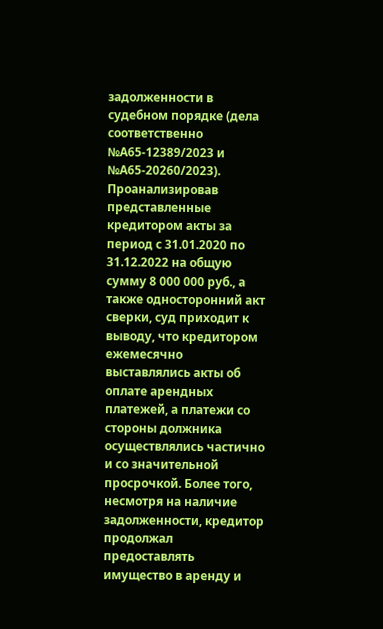задолженности в судебном порядке (дела соответственно №А65-12389/2023 и №А65-20260/2023). Проанализировав представленные кредитором акты за период с 31.01.2020 по 31.12.2022 на общую сумму 8 000 000 руб., а также односторонний акт сверки, суд приходит к выводу, что кредитором ежемесячно выставлялись акты об оплате арендных платежей, а платежи со стороны должника осуществлялись частично и со значительной просрочкой. Более того, несмотря на наличие задолженности, кредитор продолжал предоставлять имущество в аренду и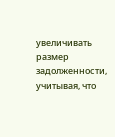увеличивать размер задолженности, учитывая, что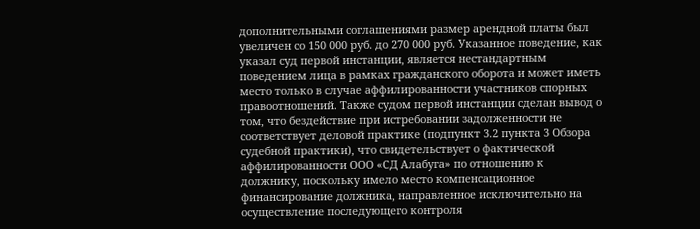дополнительными соглашениями размер арендной платы был увеличен со 150 000 руб. до 270 000 руб. Указанное поведение, как указал суд первой инстанции, является нестандартным поведением лица в рамках гражданского оборота и может иметь место только в случае аффилированности участников спорных правоотношений. Также судом первой инстанции сделан вывод о том, что бездействие при истребовании задолженности не соответствует деловой практике (подпункт 3.2 пункта 3 Обзора судебной практики), что свидетельствует о фактической аффилированности ООО «СД Алабуга» по отношению к должнику, поскольку имело место компенсационное финансирование должника, направленное исключительно на осуществление последующего контроля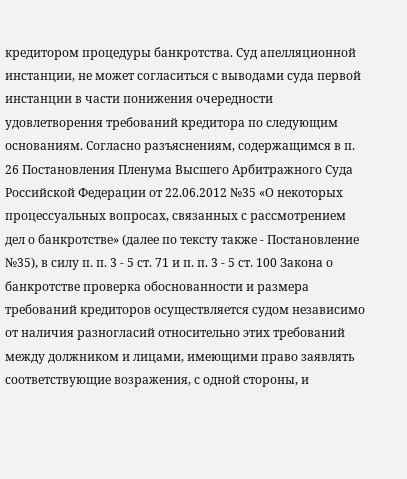кредитором процедуры банкротства. Суд апелляционной инстанции, не может согласиться с выводами суда первой инстанции в части понижения очередности удовлетворения требований кредитора по следующим основаниям. Согласно разъяснениям, содержащимся в п. 26 Постановления Пленума Высшего Арбитражного Суда Российской Федерации от 22.06.2012 №35 «О некоторых процессуальных вопросах, связанных с рассмотрением дел о банкротстве» (далее по тексту также - Постановление №35), в силу п. п. 3 - 5 ст. 71 и п. п. 3 - 5 ст. 100 Закона о банкротстве проверка обоснованности и размера требований кредиторов осуществляется судом независимо от наличия разногласий относительно этих требований между должником и лицами, имеющими право заявлять соответствующие возражения, с одной стороны, и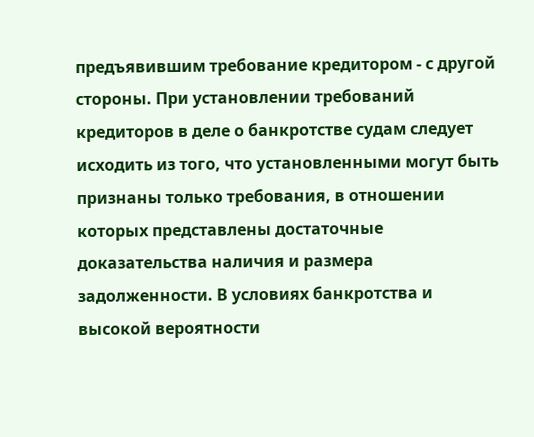предъявившим требование кредитором - с другой стороны. При установлении требований кредиторов в деле о банкротстве судам следует исходить из того, что установленными могут быть признаны только требования, в отношении которых представлены достаточные доказательства наличия и размера задолженности. В условиях банкротства и высокой вероятности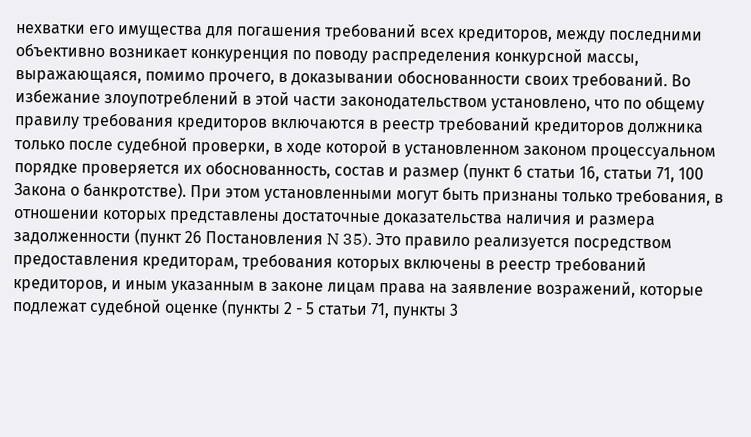нехватки его имущества для погашения требований всех кредиторов, между последними объективно возникает конкуренция по поводу распределения конкурсной массы, выражающаяся, помимо прочего, в доказывании обоснованности своих требований. Во избежание злоупотреблений в этой части законодательством установлено, что по общему правилу требования кредиторов включаются в реестр требований кредиторов должника только после судебной проверки, в ходе которой в установленном законом процессуальном порядке проверяется их обоснованность, состав и размер (пункт 6 статьи 16, статьи 71, 100 Закона о банкротстве). При этом установленными могут быть признаны только требования, в отношении которых представлены достаточные доказательства наличия и размера задолженности (пункт 26 Постановления N 35). Это правило реализуется посредством предоставления кредиторам, требования которых включены в реестр требований кредиторов, и иным указанным в законе лицам права на заявление возражений, которые подлежат судебной оценке (пункты 2 - 5 статьи 71, пункты 3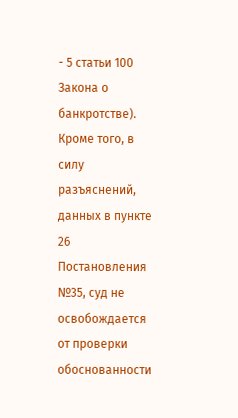- 5 статьи 100 Закона о банкротстве). Кроме того, в силу разъяснений, данных в пункте 26 Постановления №35, суд не освобождается от проверки обоснованности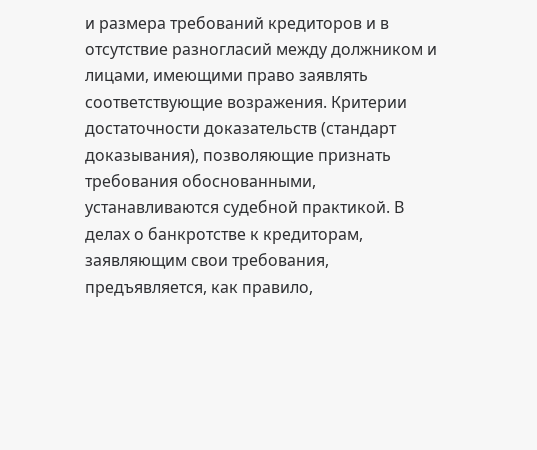и размера требований кредиторов и в отсутствие разногласий между должником и лицами, имеющими право заявлять соответствующие возражения. Критерии достаточности доказательств (стандарт доказывания), позволяющие признать требования обоснованными, устанавливаются судебной практикой. В делах о банкротстве к кредиторам, заявляющим свои требования, предъявляется, как правило,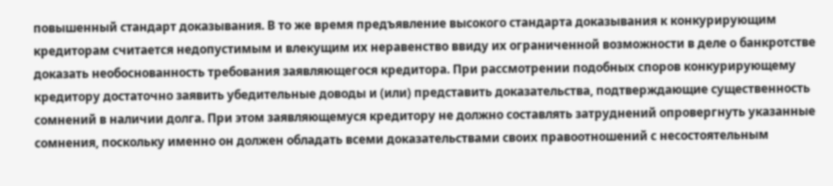повышенный стандарт доказывания. В то же время предъявление высокого стандарта доказывания к конкурирующим кредиторам считается недопустимым и влекущим их неравенство ввиду их ограниченной возможности в деле о банкротстве доказать необоснованность требования заявляющегося кредитора. При рассмотрении подобных споров конкурирующему кредитору достаточно заявить убедительные доводы и (или) представить доказательства, подтверждающие существенность сомнений в наличии долга. При этом заявляющемуся кредитору не должно составлять затруднений опровергнуть указанные сомнения, поскольку именно он должен обладать всеми доказательствами своих правоотношений с несостоятельным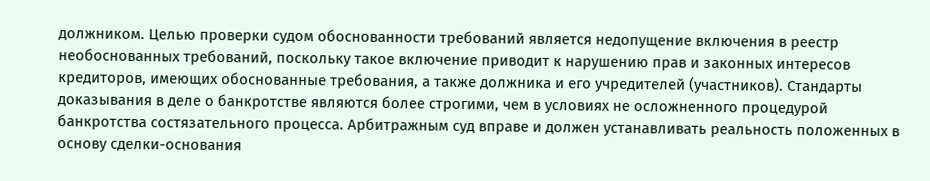должником. Целью проверки судом обоснованности требований является недопущение включения в реестр необоснованных требований, поскольку такое включение приводит к нарушению прав и законных интересов кредиторов, имеющих обоснованные требования, а также должника и его учредителей (участников). Стандарты доказывания в деле о банкротстве являются более строгими, чем в условиях не осложненного процедурой банкротства состязательного процесса. Арбитражным суд вправе и должен устанавливать реальность положенных в основу сделки-основания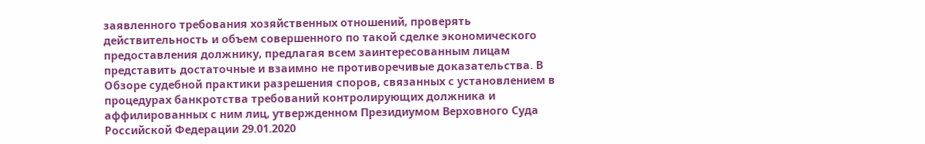заявленного требования хозяйственных отношений, проверять действительность и объем совершенного по такой сделке экономического предоставления должнику, предлагая всем заинтересованным лицам представить достаточные и взаимно не противоречивые доказательства. В Обзоре судебной практики разрешения споров, связанных с установлением в процедурах банкротства требований контролирующих должника и аффилированных с ним лиц, утвержденном Президиумом Верховного Суда Российской Федерации 29.01.2020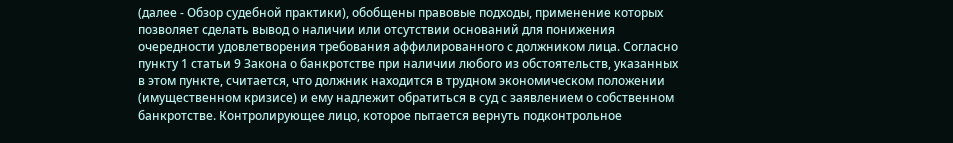(далее - Обзор судебной практики), обобщены правовые подходы, применение которых позволяет сделать вывод о наличии или отсутствии оснований для понижения очередности удовлетворения требования аффилированного с должником лица. Согласно пункту 1 статьи 9 Закона о банкротстве при наличии любого из обстоятельств, указанных в этом пункте, считается, что должник находится в трудном экономическом положении (имущественном кризисе) и ему надлежит обратиться в суд с заявлением о собственном банкротстве. Контролирующее лицо, которое пытается вернуть подконтрольное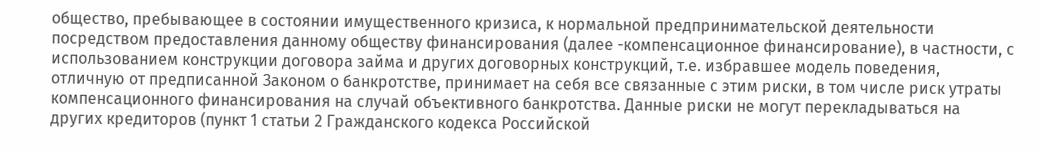общество, пребывающее в состоянии имущественного кризиса, к нормальной предпринимательской деятельности посредством предоставления данному обществу финансирования (далее -компенсационное финансирование), в частности, с использованием конструкции договора займа и других договорных конструкций, т.е. избравшее модель поведения, отличную от предписанной Законом о банкротстве, принимает на себя все связанные с этим риски, в том числе риск утраты компенсационного финансирования на случай объективного банкротства. Данные риски не могут перекладываться на других кредиторов (пункт 1 статьи 2 Гражданского кодекса Российской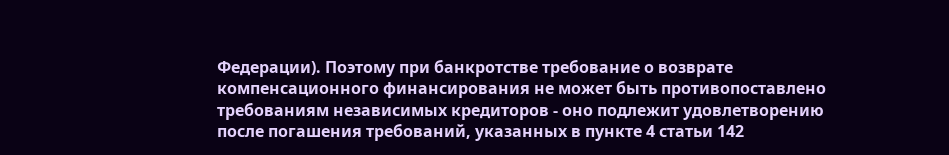Федерации). Поэтому при банкротстве требование о возврате компенсационного финансирования не может быть противопоставлено требованиям независимых кредиторов - оно подлежит удовлетворению после погашения требований, указанных в пункте 4 статьи 142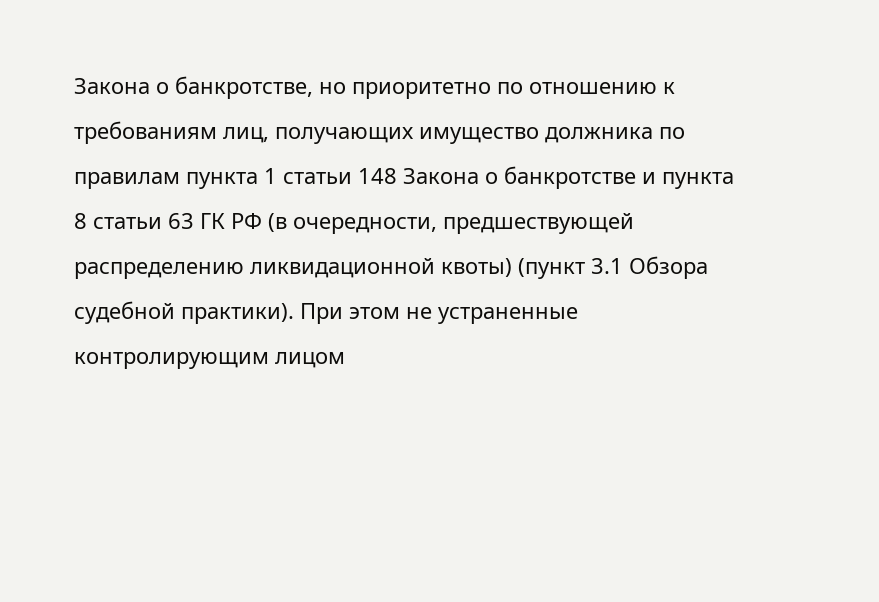Закона о банкротстве, но приоритетно по отношению к требованиям лиц, получающих имущество должника по правилам пункта 1 статьи 148 Закона о банкротстве и пункта 8 статьи 63 ГК РФ (в очередности, предшествующей распределению ликвидационной квоты) (пункт 3.1 Обзора судебной практики). При этом не устраненные контролирующим лицом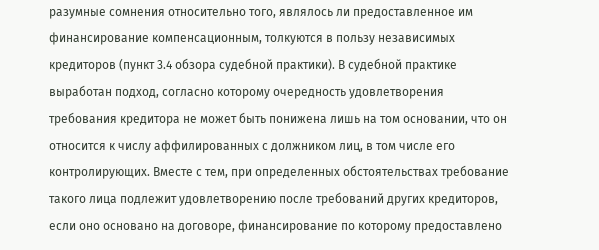разумные сомнения относительно того, являлось ли предоставленное им финансирование компенсационным, толкуются в пользу независимых кредиторов (пункт 3.4 обзора судебной практики). В судебной практике выработан подход, согласно которому очередность удовлетворения требования кредитора не может быть понижена лишь на том основании, что он относится к числу аффилированных с должником лиц, в том числе его контролирующих. Вместе с тем, при определенных обстоятельствах требование такого лица подлежит удовлетворению после требований других кредиторов, если оно основано на договоре, финансирование по которому предоставлено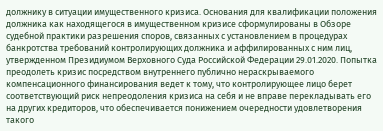должнику в ситуации имущественного кризиса. Основания для квалификации положения должника как находящегося в имущественном кризисе сформулированы в Обзоре судебной практики разрешения споров, связанных с установлением в процедурах банкротства требований контролирующих должника и аффилированных с ним лиц, утвержденном Президиумом Верховного Суда Российской Федерации 29.01.2020. Попытка преодолеть кризис посредством внутреннего публично нераскрываемого компенсационного финансирования ведет к тому, что контролирующее лицо берет соответствующий риск непреодоления кризиса на себя и не вправе перекладывать его на других кредиторов, что обеспечивается понижением очередности удовлетворения такого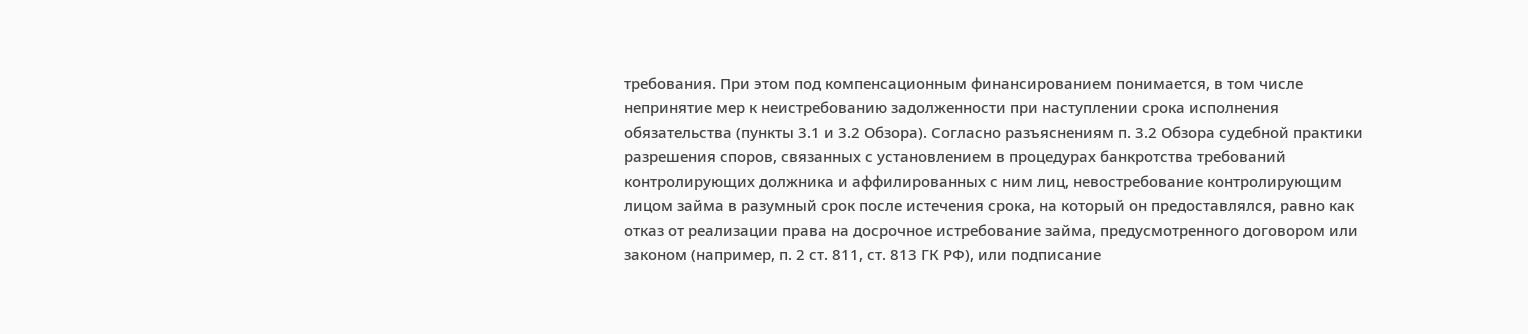требования. При этом под компенсационным финансированием понимается, в том числе непринятие мер к неистребованию задолженности при наступлении срока исполнения обязательства (пункты 3.1 и 3.2 Обзора). Согласно разъяснениям п. 3.2 Обзора судебной практики разрешения споров, связанных с установлением в процедурах банкротства требований контролирующих должника и аффилированных с ним лиц, невостребование контролирующим лицом займа в разумный срок после истечения срока, на который он предоставлялся, равно как отказ от реализации права на досрочное истребование займа, предусмотренного договором или законом (например, п. 2 ст. 811, ст. 813 ГК РФ), или подписание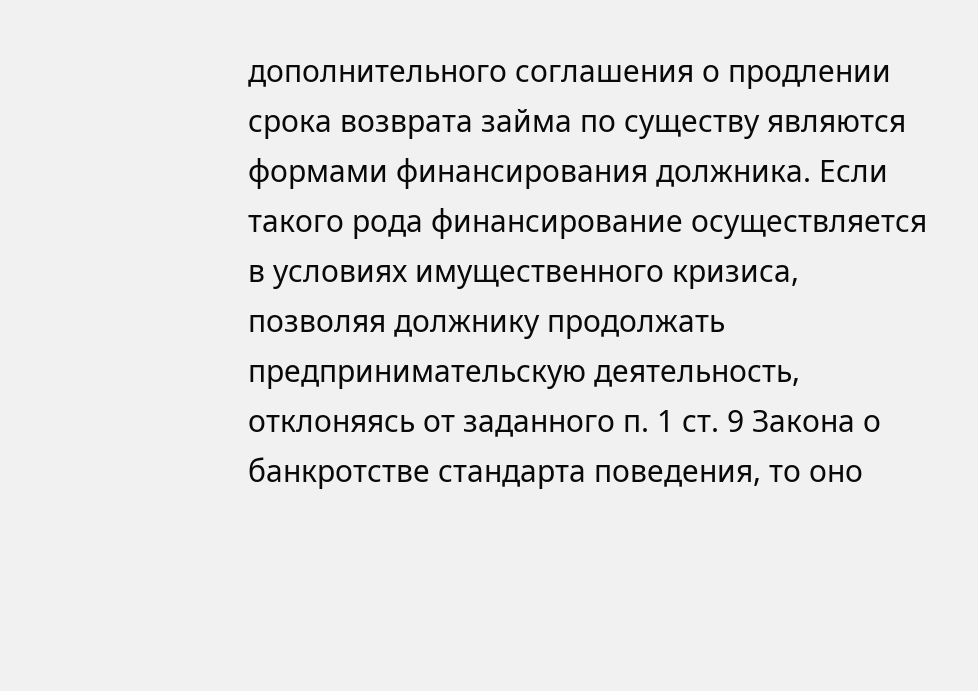дополнительного соглашения о продлении срока возврата займа по существу являются формами финансирования должника. Если такого рода финансирование осуществляется в условиях имущественного кризиса, позволяя должнику продолжать предпринимательскую деятельность, отклоняясь от заданного п. 1 ст. 9 Закона о банкротстве стандарта поведения, то оно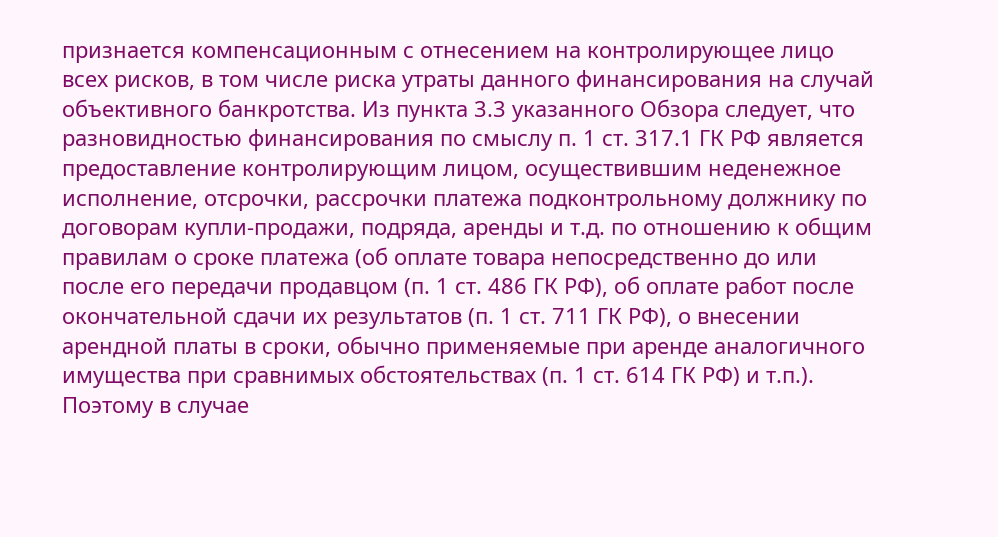признается компенсационным с отнесением на контролирующее лицо всех рисков, в том числе риска утраты данного финансирования на случай объективного банкротства. Из пункта 3.3 указанного Обзора следует, что разновидностью финансирования по смыслу п. 1 ст. 317.1 ГК РФ является предоставление контролирующим лицом, осуществившим неденежное исполнение, отсрочки, рассрочки платежа подконтрольному должнику по договорам купли-продажи, подряда, аренды и т.д. по отношению к общим правилам о сроке платежа (об оплате товара непосредственно до или после его передачи продавцом (п. 1 ст. 486 ГК РФ), об оплате работ после окончательной сдачи их результатов (п. 1 ст. 711 ГК РФ), о внесении арендной платы в сроки, обычно применяемые при аренде аналогичного имущества при сравнимых обстоятельствах (п. 1 ст. 614 ГК РФ) и т.п.). Поэтому в случае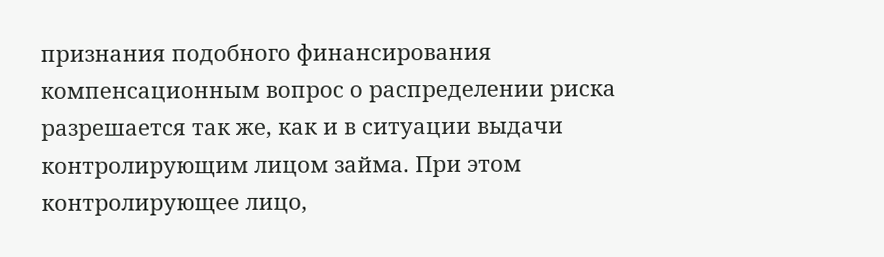признания подобного финансирования компенсационным вопрос о распределении риска разрешается так же, как и в ситуации выдачи контролирующим лицом займа. При этом контролирующее лицо,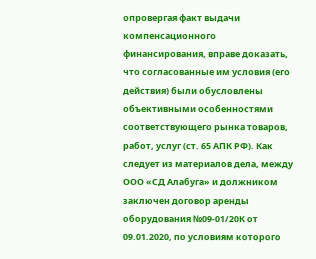опровергая факт выдачи компенсационного финансирования, вправе доказать, что согласованные им условия (его действия) были обусловлены объективными особенностями соответствующего рынка товаров, работ, услуг (ст. 65 АПК РФ). Как следует из материалов дела, между ООО «СД Алабуга» и должником заключен договор аренды оборудования №09-01/20К от 09.01.2020, по условиям которого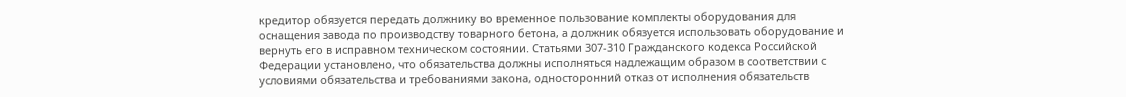кредитор обязуется передать должнику во временное пользование комплекты оборудования для оснащения завода по производству товарного бетона, а должник обязуется использовать оборудование и вернуть его в исправном техническом состоянии. Статьями 307-310 Гражданского кодекса Российской Федерации установлено, что обязательства должны исполняться надлежащим образом в соответствии с условиями обязательства и требованиями закона, односторонний отказ от исполнения обязательств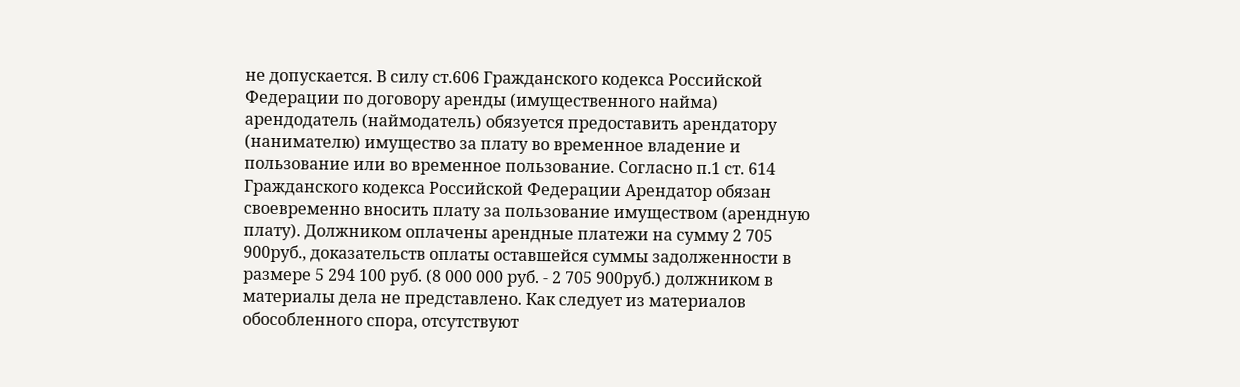не допускается. В силу ст.606 Гражданского кодекса Российской Федерации по договору аренды (имущественного найма) арендодатель (наймодатель) обязуется предоставить арендатору (нанимателю) имущество за плату во временное владение и пользование или во временное пользование. Согласно п.1 ст. 614 Гражданского кодекса Российской Федерации Арендатор обязан своевременно вносить плату за пользование имуществом (арендную плату). Должником оплачены арендные платежи на сумму 2 705 900руб., доказательств оплаты оставшейся суммы задолженности в размере 5 294 100 руб. (8 000 000 руб. - 2 705 900руб.) должником в материалы дела не представлено. Как следует из материалов обособленного спора, отсутствуют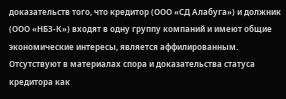доказательств того, что кредитор (ООО «СД Алабуга») и должник (ООО «НБЗ-К») входят в одну группу компаний и имеют общие экономические интересы, является аффилированным. Отсутствуют в материалах спора и доказательства статуса кредитора как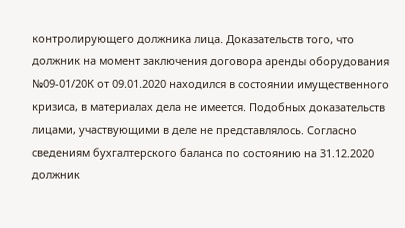контролирующего должника лица. Доказательств того, что должник на момент заключения договора аренды оборудования №09-01/20К от 09.01.2020 находился в состоянии имущественного кризиса, в материалах дела не имеется. Подобных доказательств лицами, участвующими в деле не представлялось. Согласно сведениям бухгалтерского баланса по состоянию на 31.12.2020 должник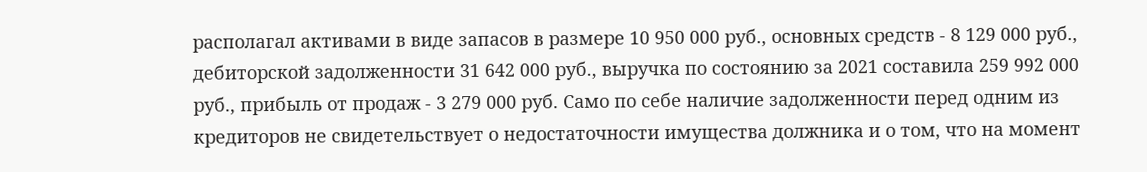располагал активами в виде запасов в размере 10 950 000 руб., основных средств - 8 129 000 руб., дебиторской задолженности 31 642 000 руб., выручка по состоянию за 2021 составила 259 992 000 руб., прибыль от продаж - 3 279 000 руб. Само по себе наличие задолженности перед одним из кредиторов не свидетельствует о недостаточности имущества должника и о том, что на момент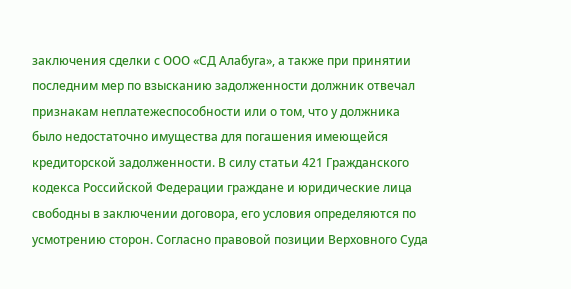заключения сделки с ООО «СД Алабуга», а также при принятии последним мер по взысканию задолженности должник отвечал признакам неплатежеспособности или о том, что у должника было недостаточно имущества для погашения имеющейся кредиторской задолженности. В силу статьи 421 Гражданского кодекса Российской Федерации граждане и юридические лица свободны в заключении договора, его условия определяются по усмотрению сторон. Согласно правовой позиции Верховного Суда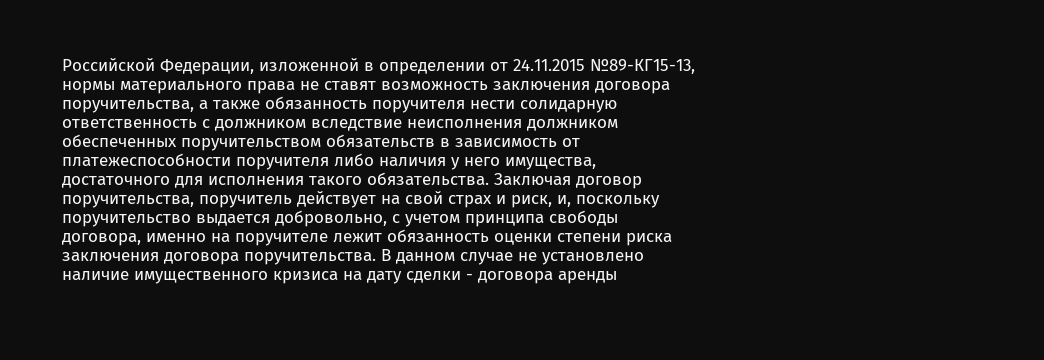Российской Федерации, изложенной в определении от 24.11.2015 №89-КГ15-13, нормы материального права не ставят возможность заключения договора поручительства, а также обязанность поручителя нести солидарную ответственность с должником вследствие неисполнения должником обеспеченных поручительством обязательств в зависимость от платежеспособности поручителя либо наличия у него имущества, достаточного для исполнения такого обязательства. Заключая договор поручительства, поручитель действует на свой страх и риск, и, поскольку поручительство выдается добровольно, с учетом принципа свободы договора, именно на поручителе лежит обязанность оценки степени риска заключения договора поручительства. В данном случае не установлено наличие имущественного кризиса на дату сделки - договора аренды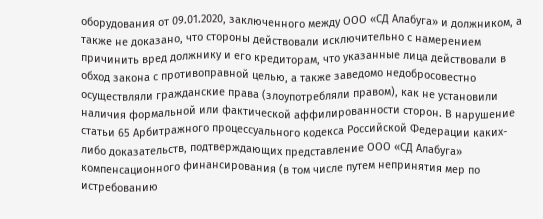оборудования от 09.01.2020, заключенного между ООО «СД Алабуга» и должником, а также не доказано, что стороны действовали исключительно с намерением причинить вред должнику и его кредиторам, что указанные лица действовали в обход закона с противоправной целью, а также заведомо недобросовестно осуществляли гражданские права (злоупотребляли правом), как не установили наличия формальной или фактической аффилированности сторон. В нарушение статьи 65 Арбитражного процессуального кодекса Российской Федерации каких-либо доказательств, подтверждающих представление ООО «СД Алабуга» компенсационного финансирования (в том числе путем непринятия мер по истребованию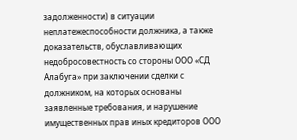задолженности) в ситуации неплатежеспособности должника, а также доказательств, обуславливающих недобросовестность со стороны ООО «СД Алабуга» при заключении сделки с должником, на которых основаны заявленные требования, и нарушение имущественных прав иных кредиторов ООО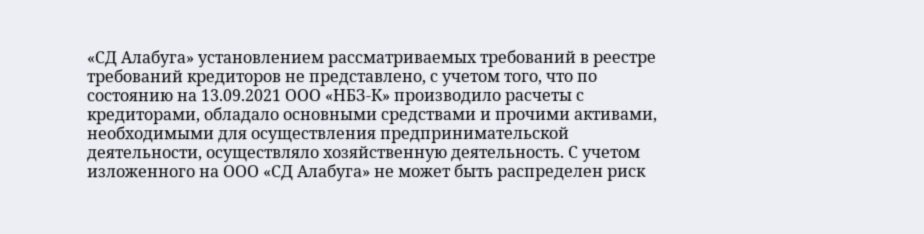«СД Алабуга» установлением рассматриваемых требований в реестре требований кредиторов не представлено, с учетом того, что по состоянию на 13.09.2021 ООО «НБЗ-К» производило расчеты с кредиторами, обладало основными средствами и прочими активами, необходимыми для осуществления предпринимательской деятельности, осуществляло хозяйственную деятельность. С учетом изложенного на ООО «СД Алабуга» не может быть распределен риск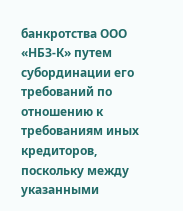банкротства ООО «НБЗ-К» путем субординации его требований по отношению к требованиям иных кредиторов, поскольку между указанными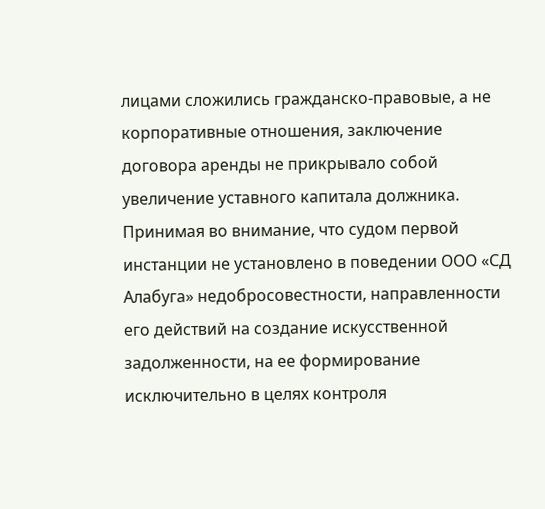лицами сложились гражданско-правовые, а не корпоративные отношения, заключение договора аренды не прикрывало собой увеличение уставного капитала должника. Принимая во внимание, что судом первой инстанции не установлено в поведении ООО «СД Алабуга» недобросовестности, направленности его действий на создание искусственной задолженности, на ее формирование исключительно в целях контроля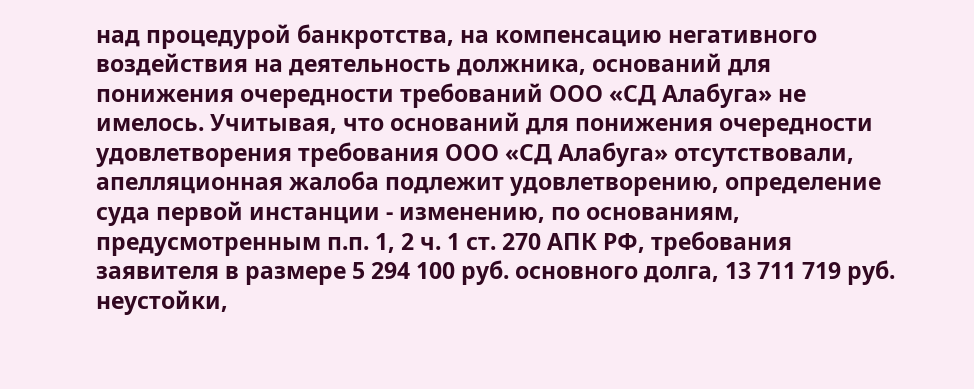над процедурой банкротства, на компенсацию негативного воздействия на деятельность должника, оснований для понижения очередности требований ООО «СД Алабуга» не имелось. Учитывая, что оснований для понижения очередности удовлетворения требования ООО «СД Алабуга» отсутствовали, апелляционная жалоба подлежит удовлетворению, определение суда первой инстанции - изменению, по основаниям, предусмотренным п.п. 1, 2 ч. 1 ст. 270 АПК РФ, требования заявителя в размере 5 294 100 руб. основного долга, 13 711 719 руб. неустойки,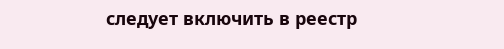следует включить в реестр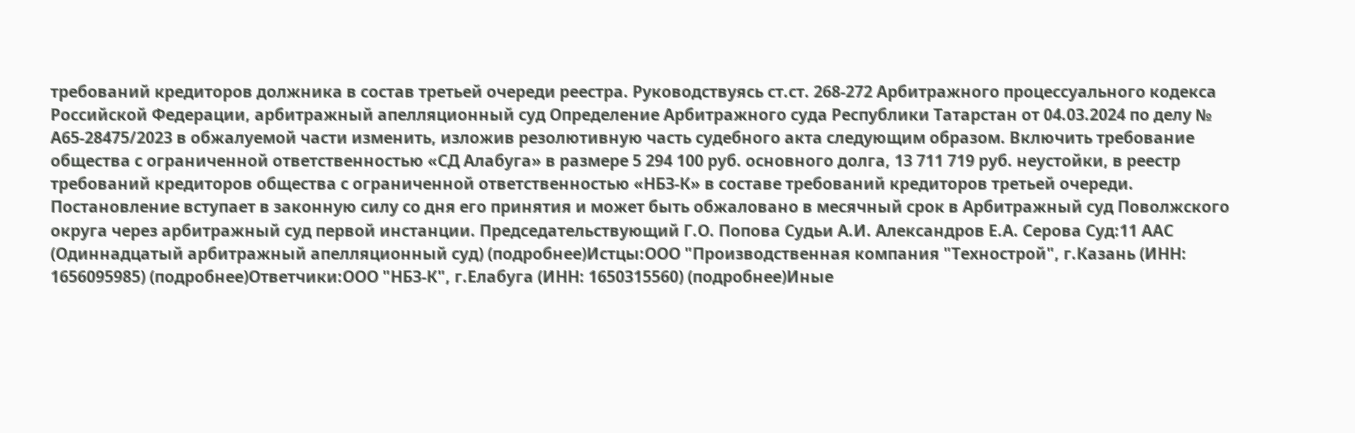требований кредиторов должника в состав третьей очереди реестра. Руководствуясь ст.ст. 268-272 Арбитражного процессуального кодекса Российской Федерации, арбитражный апелляционный суд Определение Арбитражного суда Республики Татарстан от 04.03.2024 по делу № А65-28475/2023 в обжалуемой части изменить, изложив резолютивную часть судебного акта следующим образом. Включить требование общества с ограниченной ответственностью «СД Алабуга» в размере 5 294 100 руб. основного долга, 13 711 719 руб. неустойки, в реестр требований кредиторов общества с ограниченной ответственностью «НБЗ-К» в составе требований кредиторов третьей очереди. Постановление вступает в законную силу со дня его принятия и может быть обжаловано в месячный срок в Арбитражный суд Поволжского округа через арбитражный суд первой инстанции. Председательствующий Г.О. Попова Судьи А.И. Александров Е.А. Серова Суд:11 ААС (Одиннадцатый арбитражный апелляционный суд) (подробнее)Истцы:ООО "Производственная компания "Технострой", г.Казань (ИНН: 1656095985) (подробнее)Ответчики:ООО "НБЗ-К", г.Елабуга (ИНН: 1650315560) (подробнее)Иные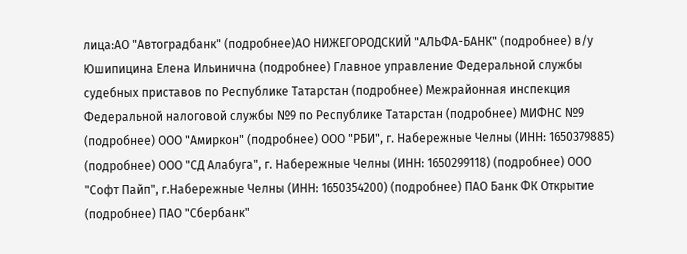лица:АО "Автоградбанк" (подробнее)АО НИЖЕГОРОДСКИЙ "АЛЬФА-БАНК" (подробнее) в/у Юшипицина Елена Ильинична (подробнее) Главное управление Федеральной службы судебных приставов по Республике Татарстан (подробнее) Межрайонная инспекция Федеральной налоговой службы №9 по Республике Татарстан (подробнее) МИФНС №9 (подробнее) ООО "Амиркон" (подробнее) ООО "РБИ", г. Набережные Челны (ИНН: 1650379885) (подробнее) ООО "СД Алабуга", г. Набережные Челны (ИНН: 1650299118) (подробнее) ООО "Софт Пайп", г.Набережные Челны (ИНН: 1650354200) (подробнее) ПАО Банк ФК Открытие (подробнее) ПАО "Сбербанк"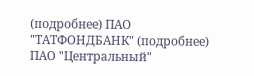(подробнее) ПАО "ТАТФОНДБАНК" (подробнее) ПАО "Центральный"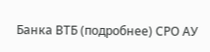Банка ВТБ (подробнее) СРО АУ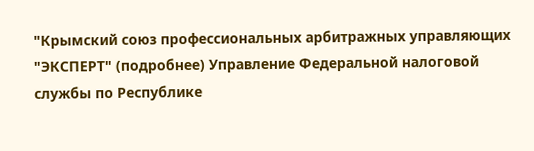"Крымский союз профессиональных арбитражных управляющих "ЭКСПЕРТ" (подробнее) Управление Федеральной налоговой службы по Республике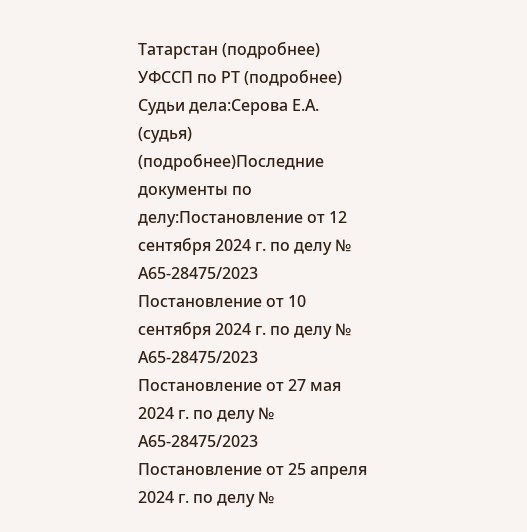Татарстан (подробнее) УФССП по РТ (подробнее) Судьи дела:Серова Е.А. (судья) (подробнее)Последние документы по делу:Постановление от 12 сентября 2024 г. по делу № А65-28475/2023 Постановление от 10 сентября 2024 г. по делу № А65-28475/2023 Постановление от 27 мая 2024 г. по делу № А65-28475/2023 Постановление от 25 апреля 2024 г. по делу №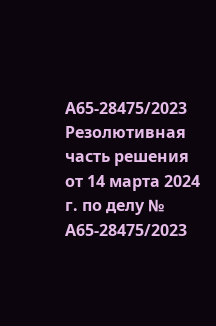А65-28475/2023 Резолютивная часть решения от 14 марта 2024 г. по делу № А65-28475/2023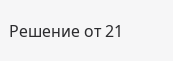Решение от 21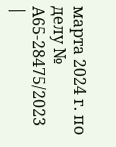марта 2024 г. по делу № А65-28475/2023 |